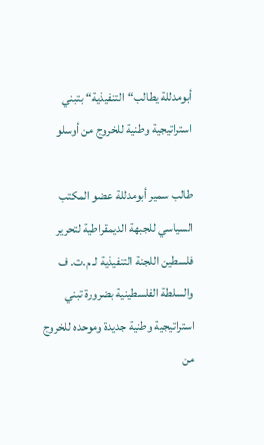أبومدللة يطالب“التنفيذية“ بتبني استراتيجية وطنية للخروج من أوسلو

طالب سمير أبومدللة عضو المكتب السياسي للجبهة الديمقراطية لتحرير فلسطين اللجنة التنفيذية لـ م.ت. ف والسلطة الفلسطينية بضرورة تبني استراتيجية وطنية جديدة وموحده للخروج من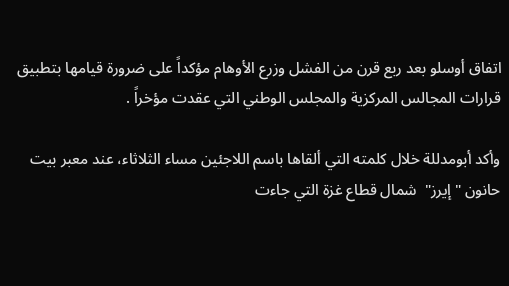اتفاق أوسلو بعد ربع قرن من الفشل وزرع الأوهام مؤكداً على ضرورة قيامها بتطبيق قرارات المجالس المركزية والمجلس الوطني التي عقدت مؤخراً .

وأكد أبومدللة خلال كلمته التي ألقاها باسم اللاجئين مساء الثلاثاء، عند معبر بيت حانون " إيرز"  شمال قطاع غزة التي جاءت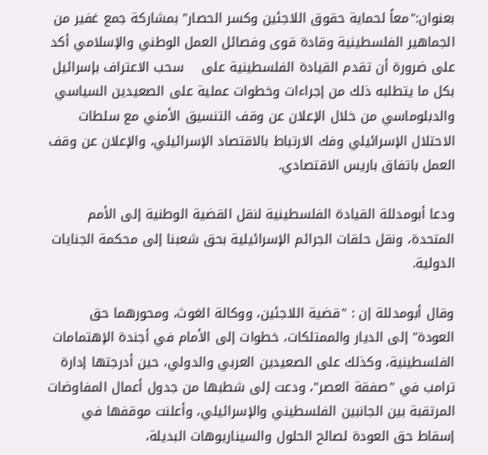بعنوان:"معاً لحماية حقوق اللاجئين وكسر الحصار" بمشاركة جمع غفير من الجماهير الفلسطينية وقادة قوى وفصائل العمل الوطني والإسلامي أكد على ضرورة أن تقدم القيادة الفلسطينية على    سحب الاعتراف بإسرائيل بكل ما يتطلبه ذلك من إجراءات وخطوات عملية على الصعيدين السياسي والدبلوماسي من خلال الإعلان عن وقف التنسيق الأمني مع سلطات الاحتلال الإسرائيلي وفك الارتباط بالاقتصاد الإسرائيلي، والإعلان عن وقف العمل باتفاق باريس الاقتصادي.

ودعا أبومدللة القيادة الفلسطينية لنقل القضية الوطنية إلى الأمم المتحدة، ونقل حلقات الجرائم الإسرائيلية بحق شعبنا إلى محكمة الجنايات الدولية.

وقال أبومدللة إن : "قضية اللاجئين، ووكالة الغوث، ومحورهما حق العودة" إلى الديار والممتلكات، خطوات إلى الأمام في أجندة الإهتمامات الفلسطينية، وكذلك على الصعيدين العربي والدولي، حين أدرجتها إدارة ترامب في "صفقة العصر"، ودعت إلى شطبها من جدول أعمال المفاوضات المرتقبة بين الجانبين الفلسطيني والإسرائيلي، وأعلنت موقفها في إسقاط حق العودة لصالح الحلول والسيناريوهات البديلة،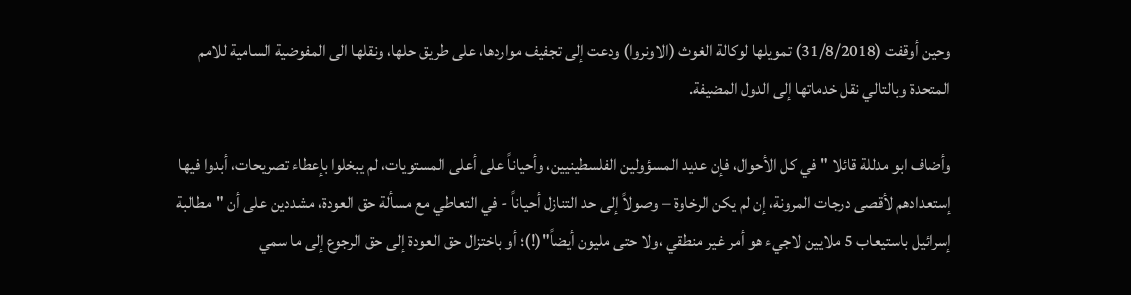وحين أوقفت (31/8/2018) تمويلها لوكالة الغوث (الاونروا) ودعت إلى تجفيف مواردها، على طريق حلها، ونقلها الى المفوضية السامية للامم المتحدة وبالتالي نقل خدماتها إلى الدول المضيفة.

وأضاف ابو مدللة قائلا "في كل الأحوال، فإن عديد المسؤولين الفلسطينيين، وأحياناً على أعلى المستويات، لم يبخلوا بإعطاء تصريحات، أبدوا فيها إستعدادهم لأقصى درجات المرونة، إن لم يكن الرخاوة – وصولاً إلى حد التنازل أحياناً - في التعاطي مع مسألة حق العودة، مشددين على أن "مطالبة إسرائيل باستيعاب 5 ملايين لاجيء هو أمر غير منطقي ،ولا حتى مليون أيضاً"(!)؛ أو باختزال حق العودة إلى حق الرجوع إلى ما سمي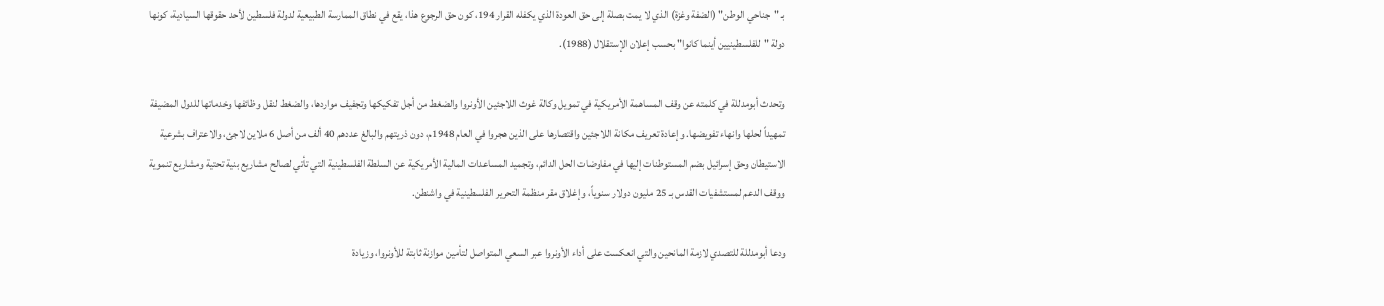بـ "جناحي الوطن" (الضفة وغزة) الذي لا يمت بصلة إلى حق العودة الذي يكفله القرار 194، كون حق الرجوع هذا، يقع في نطاق الممارسة الطبيعية لدولة فلسطين لأحد حقوقها السيادية، كونها دولة "للفلسطينيين أينما كانوا" بحسب إعلان الإستقلال (1988).

وتحدث أبومدللة في كلمته عن وقف المساهمة الأمريكية في تمويل وكالة غوث اللاجئين الأونروا والضغط من أجل تفكيكها وتجفيف مواردها، والضغط لنقل وظائفها وخدماتها للدول المضيفة تمهيداً لحلها وانهاء تفويضها. وإعادة تعريف مكانة اللاجئين واقتصارها على الذين هجروا في العام 1948م، دون ذريتهم والبالغ عددهم 40 ألف من أصل 6 ملاين لاجئ، والاعتراف بشرعية الاستيطان وحق إسرائيل بضم المستوطنات إليها في مفاوضات الحل الدائم، وتجميد المساعدات المالية الأمريكية عن السلطة الفلسطينية التي تأتي لصالح مشاريع بنية تحتية ومشاريع تنموية ووقف الدعم لمستشفيات القدس بـ 25 مليون دولار سنوياً، وإغلاق مقر منظمة التحرير الفلسطينية في واشنطن.

ودعا أبومدللة للتصدي لازمة المانحين والتي انعكست على أداء الأونروا عبر السعي المتواصل لتأمين موازنة ثابتة للأونروا، وزيادة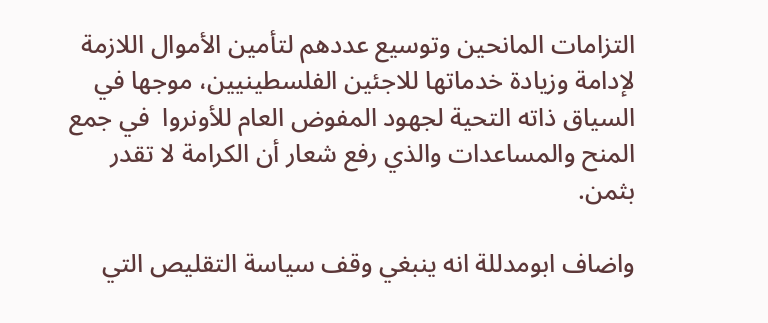التزامات المانحين وتوسيع عددهم لتأمين الأموال اللازمة لإدامة وزيادة خدماتها للاجئين الفلسطينيين، موجها في السياق ذاته التحية لجهود المفوض العام للأونروا  في جمع المنح والمساعدات والذي رفع شعار أن الكرامة لا تقدر بثمن.

واضاف ابومدللة انه ينبغي وقف سياسة التقليص التي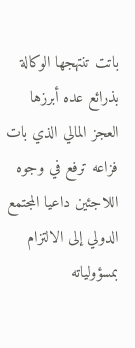باتت تنتهجها الوكالة بذرائع عده أبرزها العجز المالي الذي بات فزاعه ترفع في وجوه اللاجئين داعيا المجتمع الدولي إلى الالتزام بمسؤولياته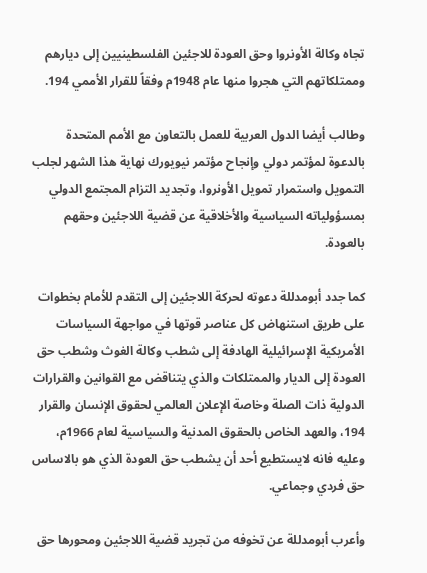تجاه وكالة الأونروا وحق العودة للاجئين الفلسطينيين إلى ديارهم وممتلكاتهم التي هجروا منها عام 1948م وفقاً للقرار الأممي 194.

وطالب أيضا الدول العربية للعمل بالتعاون مع الأمم المتحدة بالدعوة لمؤتمر دولي وإنجاح مؤتمر نيويورك نهاية هذا الشهر لجلب التمويل واستمرار تمويل الأونروا، وتجديد التزام المجتمع الدولي بمسؤولياته السياسية والأخلاقية عن قضية اللاجئين وحقهم بالعودة.

كما جدد أبومدللة دعوته لحركة اللاجئين إلى التقدم للأمام بخطوات على طريق استنهاض كل عناصر قوتها في مواجهة السياسات الأمريكية الإسرائيلية الهادفة إلى شطب وكالة الغوث وشطب حق العودة إلى الديار والممتلكات والذي يتناقض مع القوانين والقرارات الدولية ذات الصلة وخاصة الإعلان العالمي لحقوق الإنسان والقرار 194، والعهد الخاص بالحقوق المدنية والسياسية لعام 1966م، وعليه فانه لايستطيع أحد أن يشطب حق العودة الذي هو بالاساس حق فردي وجماعي.

وأعرب أبومدللة عن تخوفه من تجريد قضية اللاجئين ومحورها حق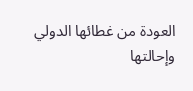العودة من غطائها الدولي وإحالتها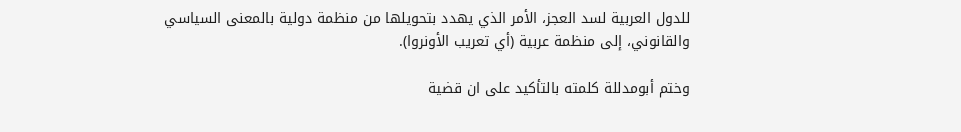للدول العربية لسد العجز، الأمر الذي يهدد بتحويلها من منظمة دولية بالمعنى السياسي والقانوني، إلى منظمة عربية (أي تعريب الأونروا).

وختم أبومدللة كلمته بالتأكيد على ان قضية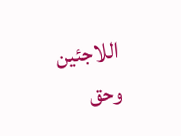اللاجئين وحق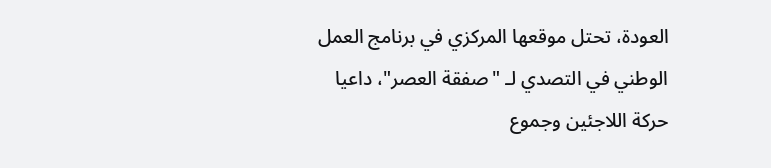العودة، تحتل موقعها المركزي في برنامج العمل الوطني في التصدي لـ "صفقة العصر"، داعيا حركة اللاجئين وجموع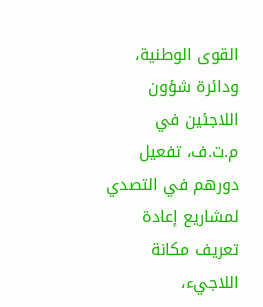القوى الوطنية، ودائرة شؤون اللاجئين في م.ت.ف، تفعيل دورهم في التصدي لمشاريع إعادة تعريف مكانة اللاجيء،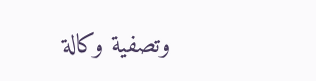وتصفية وكالة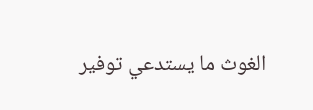الغوث ما يستدعي توفير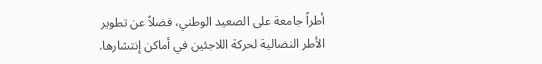أطراً جامعة على الصعيد الوطني، فضلاً عن تطوير الأطر النضالية لحركة اللاجئين في أماكن إنتشارها.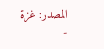المصدر: غزة -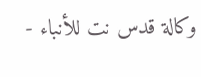وكالة قدس نت للأنباء -